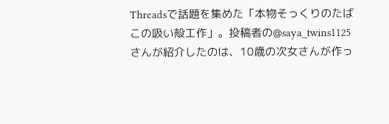Threadsで話題を集めた「本物そっくりのたばこの吸い殻工作」。投稿者の@saya_twins1125さんが紹介したのは、10歳の次女さんが作っ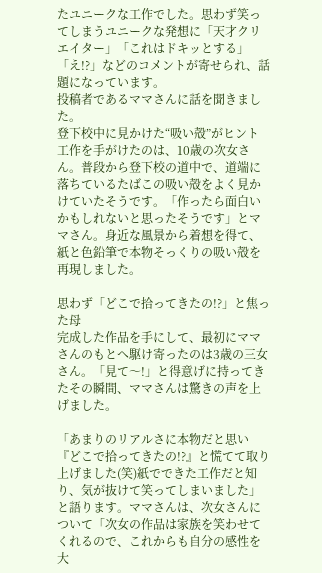たユニークな工作でした。思わず笑ってしまうユニークな発想に「天才クリエイター」「これはドキッとする」「え!?」などのコメントが寄せられ、話題になっています。
投稿者であるママさんに話を聞きました。
登下校中に見かけた“吸い殻”がヒント
工作を手がけたのは、10歳の次女さん。普段から登下校の道中で、道端に落ちているたばこの吸い殻をよく見かけていたそうです。「作ったら面白いかもしれないと思ったそうです」とママさん。身近な風景から着想を得て、紙と色鉛筆で本物そっくりの吸い殻を再現しました。

思わず「どこで拾ってきたの!?」と焦った母
完成した作品を手にして、最初にママさんのもとへ駆け寄ったのは3歳の三女さん。「見て〜!」と得意げに持ってきたその瞬間、ママさんは驚きの声を上げました。

「あまりのリアルさに本物だと思い『どこで拾ってきたの!?』と慌てて取り上げました(笑)紙でできた工作だと知り、気が抜けて笑ってしまいました」と語ります。ママさんは、次女さんについて「次女の作品は家族を笑わせてくれるので、これからも自分の感性を大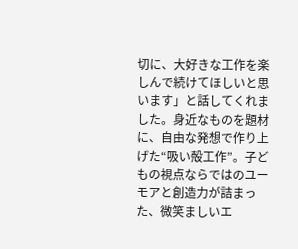切に、大好きな工作を楽しんで続けてほしいと思います」と話してくれました。身近なものを題材に、自由な発想で作り上げた“吸い殻工作”。子どもの視点ならではのユーモアと創造力が詰まった、微笑ましいエ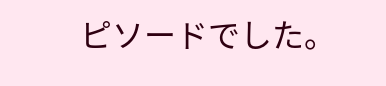ピソードでした。